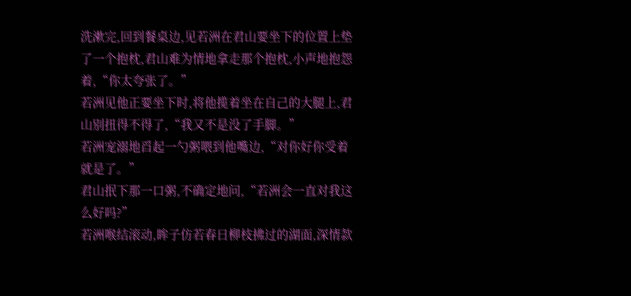洗漱完,回到餐桌边,见若洲在君山要坐下的位置上垫了一个抱枕,君山难为情地拿走那个抱枕,小声地抱怨着,“你太夸张了。”
若洲见他正要坐下时,将他揽着坐在自己的大腿上,君山别扭得不得了,“我又不是没了手脚。”
若洲宠溺地舀起一勺粥喂到他嘴边,“对你好你受着就是了。”
君山抿下那一口粥,不确定地问,“若洲会一直对我这么好吗?”
若洲喉结滚动,眸子仿若春日柳枝拂过的湖面,深情款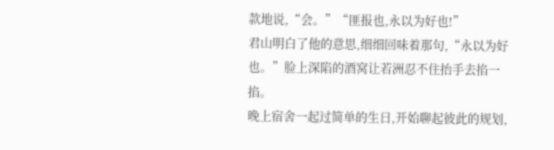款地说,“会。”“匪报也,永以为好也!”
君山明白了他的意思,细细回味着那句,“永以为好也。”脸上深陷的酒窝让若洲忍不住抬手去掐一掐。
晚上宿舍一起过简单的生日,开始聊起彼此的规划,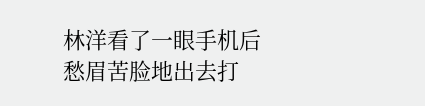林洋看了一眼手机后愁眉苦脸地出去打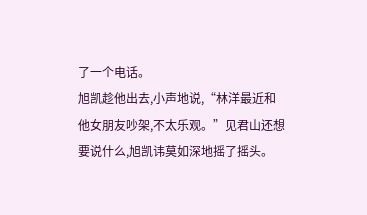了一个电话。
旭凯趁他出去,小声地说,“林洋最近和他女朋友吵架,不太乐观。”见君山还想要说什么,旭凯讳莫如深地摇了摇头。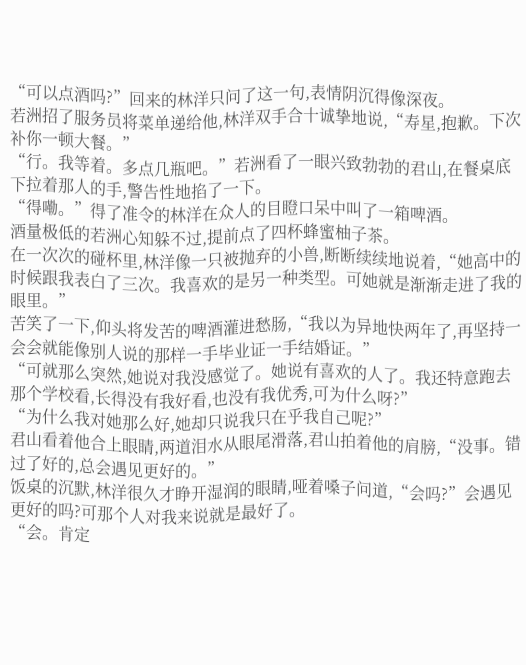“可以点酒吗?”回来的林洋只问了这一句,表情阴沉得像深夜。
若洲招了服务员将菜单递给他,林洋双手合十诚挚地说,“寿星,抱歉。下次补你一顿大餐。”
“行。我等着。多点几瓶吧。”若洲看了一眼兴致勃勃的君山,在餐桌底下拉着那人的手,警告性地掐了一下。
“得嘞。”得了准令的林洋在众人的目瞪口呆中叫了一箱啤酒。
酒量极低的若洲心知躲不过,提前点了四杯蜂蜜柚子茶。
在一次次的碰杯里,林洋像一只被抛弃的小兽,断断续续地说着,“她高中的时候跟我表白了三次。我喜欢的是另一种类型。可她就是渐渐走进了我的眼里。”
苦笑了一下,仰头将发苦的啤酒灌进愁肠,“我以为异地快两年了,再坚持一会会就能像别人说的那样一手毕业证一手结婚证。”
“可就那么突然,她说对我没感觉了。她说有喜欢的人了。我还特意跑去那个学校看,长得没有我好看,也没有我优秀,可为什么呀?”
“为什么我对她那么好,她却只说我只在乎我自己呢?”
君山看着他合上眼睛,两道泪水从眼尾滑落,君山拍着他的肩膀,“没事。错过了好的,总会遇见更好的。”
饭桌的沉默,林洋很久才睁开湿润的眼睛,哑着嗓子问道,“会吗?”会遇见更好的吗?可那个人对我来说就是最好了。
“会。肯定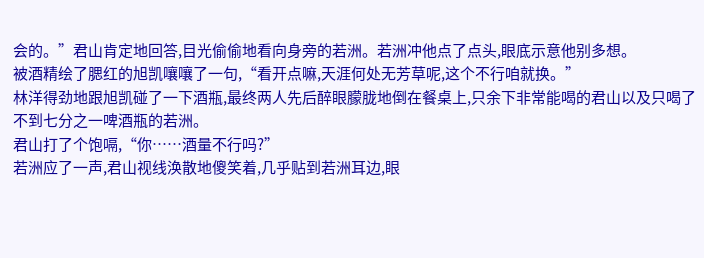会的。”君山肯定地回答,目光偷偷地看向身旁的若洲。若洲冲他点了点头,眼底示意他别多想。
被酒精绘了腮红的旭凯嚷嚷了一句,“看开点嘛,天涯何处无芳草呢,这个不行咱就换。”
林洋得劲地跟旭凯碰了一下酒瓶,最终两人先后醉眼朦胧地倒在餐桌上,只余下非常能喝的君山以及只喝了不到七分之一啤酒瓶的若洲。
君山打了个饱嗝,“你……酒量不行吗?”
若洲应了一声,君山视线涣散地傻笑着,几乎贴到若洲耳边,眼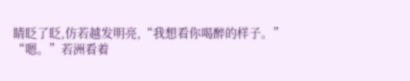睛眨了眨,仿若越发明亮,“我想看你喝醉的样子。”
“嗯。”若洲看着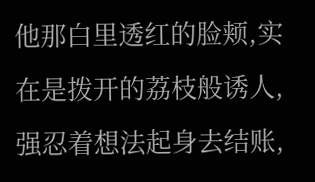他那白里透红的脸颊,实在是拨开的荔枝般诱人,强忍着想法起身去结账,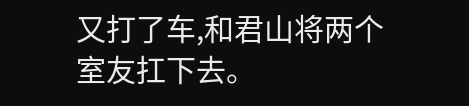又打了车,和君山将两个室友扛下去。